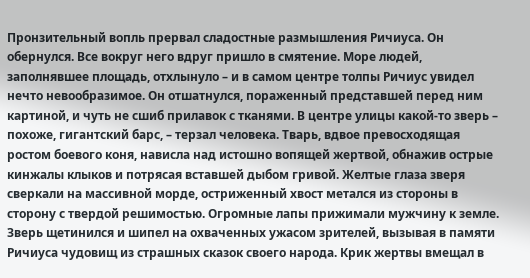Пронзительный вопль прервал сладостные размышления Ричиуса. Он обернулся. Все вокруг него вдруг пришло в смятение. Море людей, заполнявшее площадь, отхлынуло – и в самом центре толпы Ричиус увидел нечто невообразимое. Он отшатнулся, пораженный представшей перед ним картиной, и чуть не сшиб прилавок с тканями. В центре улицы какой-то зверь – похоже, гигантский барс, – терзал человека. Тварь, вдвое превосходящая ростом боевого коня, нависла над истошно вопящей жертвой, обнажив острые кинжалы клыков и потрясая вставшей дыбом гривой. Желтые глаза зверя сверкали на массивной морде, остриженный хвост метался из стороны в сторону с твердой решимостью. Огромные лапы прижимали мужчину к земле. Зверь щетинился и шипел на охваченных ужасом зрителей, вызывая в памяти Ричиуса чудовищ из страшных сказок своего народа. Крик жертвы вмещал в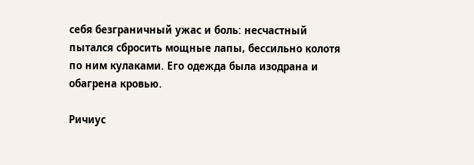себя безграничный ужас и боль: несчастный пытался сбросить мощные лапы, бессильно колотя по ним кулаками. Его одежда была изодрана и обагрена кровью.

Ричиус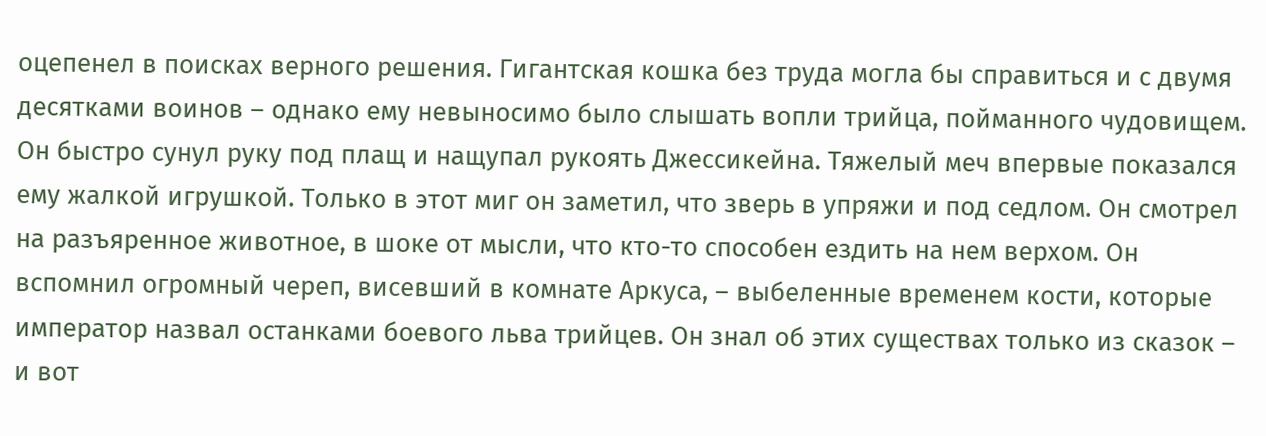оцепенел в поисках верного решения. Гигантская кошка без труда могла бы справиться и с двумя десятками воинов – однако ему невыносимо было слышать вопли трийца, пойманного чудовищем. Он быстро сунул руку под плащ и нащупал рукоять Джессикейна. Тяжелый меч впервые показался ему жалкой игрушкой. Только в этот миг он заметил, что зверь в упряжи и под седлом. Он смотрел на разъяренное животное, в шоке от мысли, что кто-то способен ездить на нем верхом. Он вспомнил огромный череп, висевший в комнате Аркуса, – выбеленные временем кости, которые император назвал останками боевого льва трийцев. Он знал об этих существах только из сказок – и вот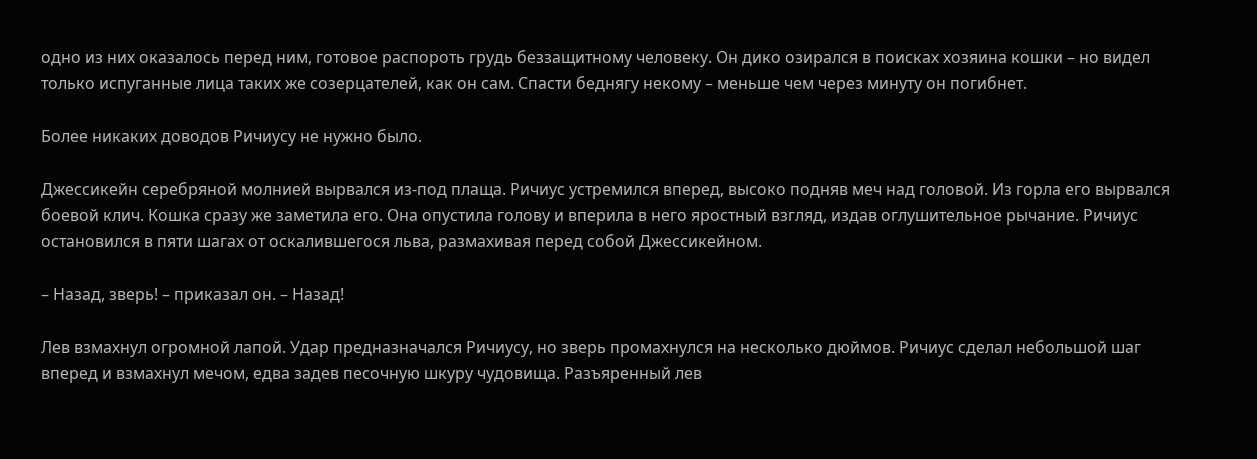одно из них оказалось перед ним, готовое распороть грудь беззащитному человеку. Он дико озирался в поисках хозяина кошки – но видел только испуганные лица таких же созерцателей, как он сам. Спасти беднягу некому – меньше чем через минуту он погибнет.

Более никаких доводов Ричиусу не нужно было.

Джессикейн серебряной молнией вырвался из-под плаща. Ричиус устремился вперед, высоко подняв меч над головой. Из горла его вырвался боевой клич. Кошка сразу же заметила его. Она опустила голову и вперила в него яростный взгляд, издав оглушительное рычание. Ричиус остановился в пяти шагах от оскалившегося льва, размахивая перед собой Джессикейном.

– Назад, зверь! – приказал он. – Назад!

Лев взмахнул огромной лапой. Удар предназначался Ричиусу, но зверь промахнулся на несколько дюймов. Ричиус сделал небольшой шаг вперед и взмахнул мечом, едва задев песочную шкуру чудовища. Разъяренный лев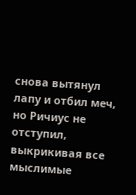снова вытянул лапу и отбил меч, но Ричиус не отступил, выкрикивая все мыслимые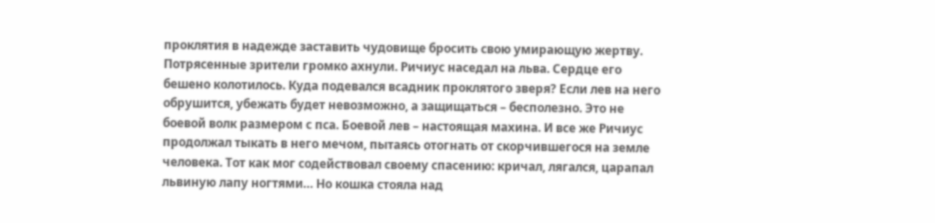проклятия в надежде заставить чудовище бросить свою умирающую жертву. Потрясенные зрители громко ахнули. Ричиус наседал на льва. Сердце его бешено колотилось. Куда подевался всадник проклятого зверя? Если лев на него обрушится, убежать будет невозможно, а защищаться – бесполезно. Это не боевой волк размером с пса. Боевой лев – настоящая махина. И все же Ричиус продолжал тыкать в него мечом, пытаясь отогнать от скорчившегося на земле человека. Тот как мог содействовал своему спасению: кричал, лягался, царапал львиную лапу ногтями… Но кошка стояла над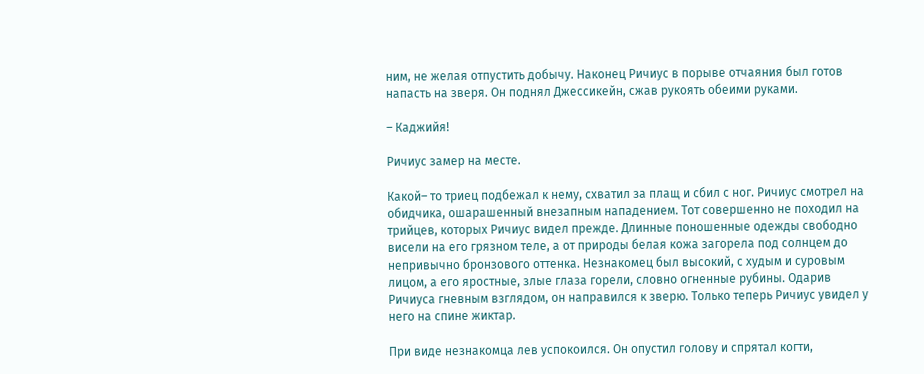ним, не желая отпустить добычу. Наконец Ричиус в порыве отчаяния был готов напасть на зверя. Он поднял Джессикейн, сжав рукоять обеими руками.

– Каджийя!

Ричиус замер на месте.

Какой– то триец подбежал к нему, схватил за плащ и сбил с ног. Ричиус смотрел на обидчика, ошарашенный внезапным нападением. Тот совершенно не походил на трийцев, которых Ричиус видел прежде. Длинные поношенные одежды свободно висели на его грязном теле, а от природы белая кожа загорела под солнцем до непривычно бронзового оттенка. Незнакомец был высокий, с худым и суровым лицом, а его яростные, злые глаза горели, словно огненные рубины. Одарив Ричиуса гневным взглядом, он направился к зверю. Только теперь Ричиус увидел у него на спине жиктар.

При виде незнакомца лев успокоился. Он опустил голову и спрятал когти,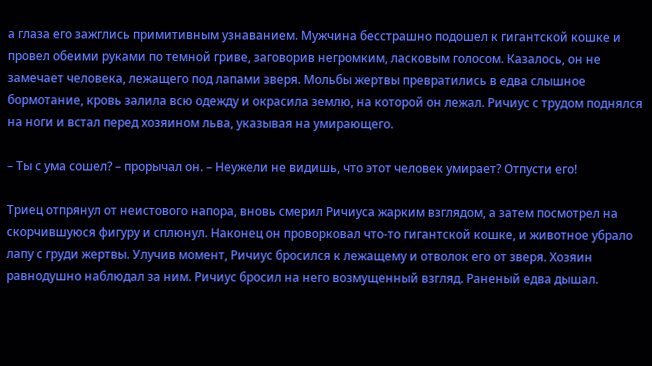а глаза его зажглись примитивным узнаванием. Мужчина бесстрашно подошел к гигантской кошке и провел обеими руками по темной гриве, заговорив негромким, ласковым голосом. Казалось, он не замечает человека, лежащего под лапами зверя. Мольбы жертвы превратились в едва слышное бормотание, кровь залила всю одежду и окрасила землю, на которой он лежал. Ричиус с трудом поднялся на ноги и встал перед хозяином льва, указывая на умирающего.

– Ты с ума сошел? – прорычал он. – Неужели не видишь, что этот человек умирает? Отпусти его!

Триец отпрянул от неистового напора, вновь смерил Ричиуса жарким взглядом, а затем посмотрел на скорчившуюся фигуру и сплюнул. Наконец он проворковал что-то гигантской кошке, и животное убрало лапу с груди жертвы. Улучив момент, Ричиус бросился к лежащему и отволок его от зверя. Хозяин равнодушно наблюдал за ним. Ричиус бросил на него возмущенный взгляд. Раненый едва дышал.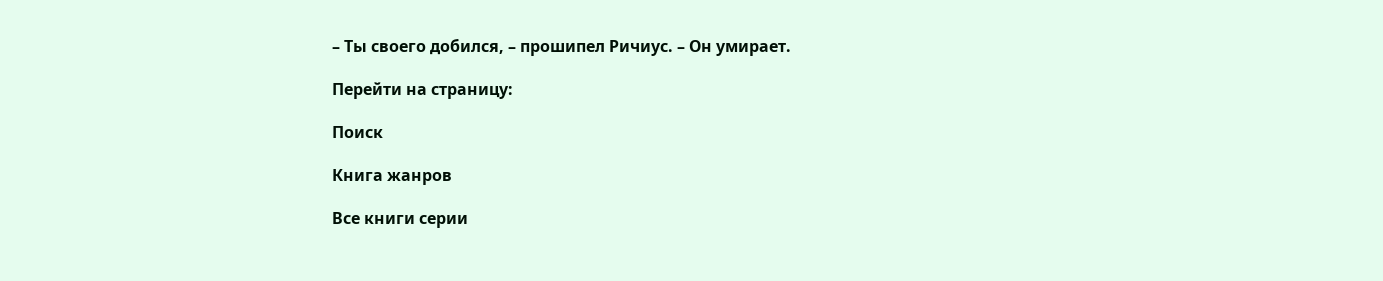– Ты своего добился, – прошипел Ричиус. – Он умирает.

Перейти на страницу:

Поиск

Книга жанров

Все книги серии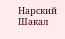Нарский Шакал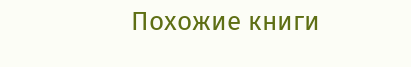Похожие книги